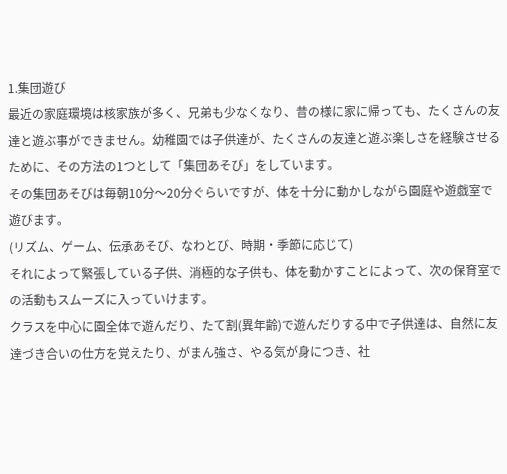1.集団遊び
最近の家庭環境は核家族が多く、兄弟も少なくなり、昔の様に家に帰っても、たくさんの友達と遊ぶ事ができません。幼稚園では子供達が、たくさんの友達と遊ぶ楽しさを経験させるために、その方法の1つとして「集団あそび」をしています。
その集団あそびは毎朝10分〜20分ぐらいですが、体を十分に動かしながら園庭や遊戯室で遊びます。
(リズム、ゲーム、伝承あそび、なわとび、時期・季節に応じて)
それによって緊張している子供、消極的な子供も、体を動かすことによって、次の保育室での活動もスムーズに入っていけます。
クラスを中心に園全体で遊んだり、たて割(異年齢)で遊んだりする中で子供達は、自然に友達づき合いの仕方を覚えたり、がまん強さ、やる気が身につき、社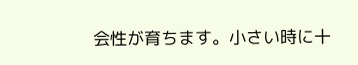会性が育ちます。小さい時に十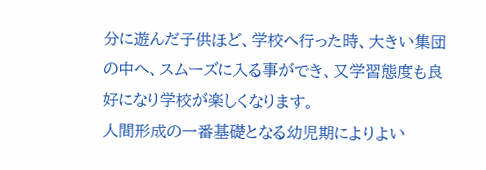分に遊んだ子供ほど、学校へ行った時、大きい集団の中へ、スムーズに入る事ができ、又学習態度も良好になり学校が楽しくなります。
人間形成の一番基礎となる幼児期によりよい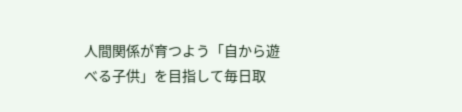人間関係が育つよう「自から遊べる子供」を目指して毎日取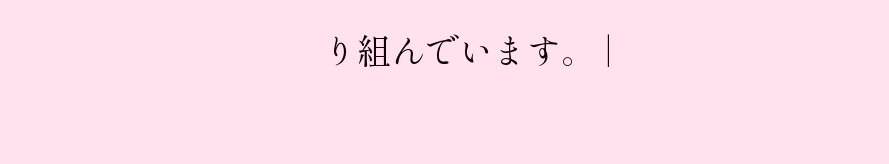り組んでいます。 |